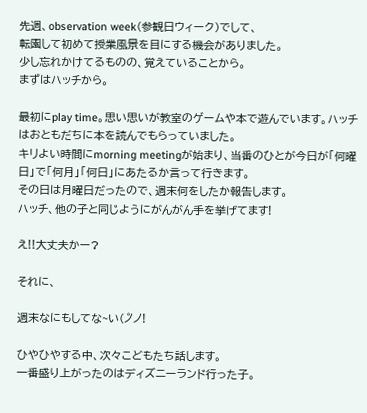先週、observation week(参観日ウィーク)でして、
転園して初めて授業風景を目にする機会がありました。
少し忘れかけてるものの、覚えていることから。
まずはハッチから。

最初にplay time。思い思いが教室のゲームや本で遊んでいます。ハッチはおともだちに本を読んでもらっていました。
キリよい時間にmorning meetingが始まり、当番のひとが今日が「何曜日」で「何月」「何日」にあたるか言って行きます。
その日は月曜日だったので、週末何をしたか報告します。
ハッチ、他の子と同じようにがんがん手を挙げてます!

え!!大丈夫かー?

それに、

週末なにもしてな~い(ノ゚ノ!

ひやひやする中、次々こどもたち話します。
一番盛り上がったのはディズニーランド行った子。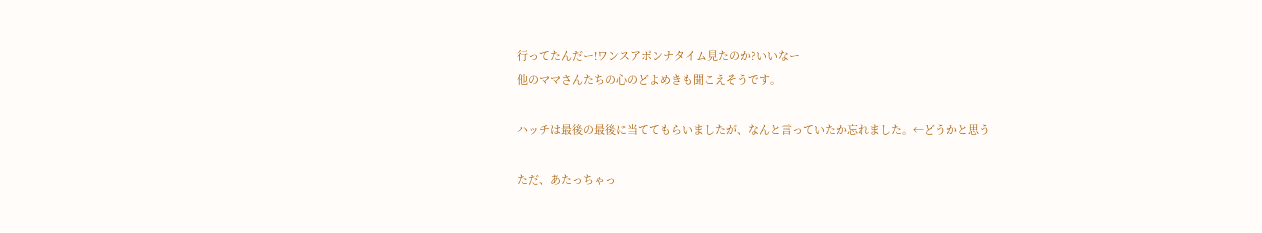行ってたんだー!ワンスアポンナタイム見たのか?いいなー
他のママさんたちの心のどよめきも聞こえそうです。

ハッチは最後の最後に当ててもらいましたが、なんと言っていたか忘れました。←どうかと思う

ただ、あたっちゃっ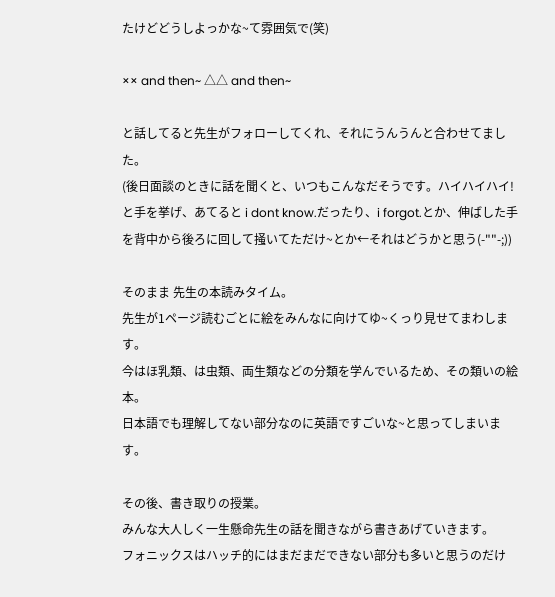たけどどうしよっかな~て雰囲気で(笑)

×× and then~ △△ and then~

と話してると先生がフォローしてくれ、それにうんうんと合わせてました。
(後日面談のときに話を聞くと、いつもこんなだそうです。ハイハイハイ!と手を挙げ、あてると i dont know.だったり、i forgot.とか、伸ばした手を背中から後ろに回して掻いてただけ~とか←それはどうかと思う(-""-;))

そのまま 先生の本読みタイム。
先生が1ページ読むごとに絵をみんなに向けてゆ~くっり見せてまわします。
今はほ乳類、は虫類、両生類などの分類を学んでいるため、その類いの絵本。
日本語でも理解してない部分なのに英語ですごいな~と思ってしまいます。

その後、書き取りの授業。
みんな大人しく一生懸命先生の話を聞きながら書きあげていきます。
フォニックスはハッチ的にはまだまだできない部分も多いと思うのだけ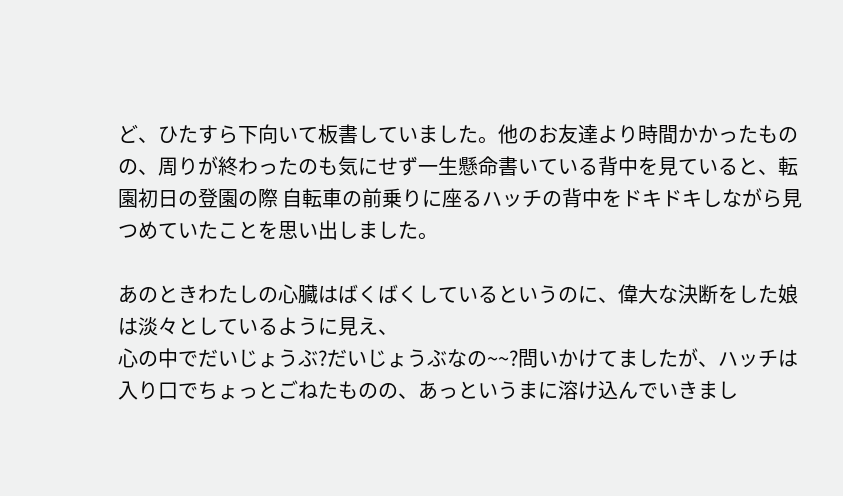ど、ひたすら下向いて板書していました。他のお友達より時間かかったものの、周りが終わったのも気にせず一生懸命書いている背中を見ていると、転園初日の登園の際 自転車の前乗りに座るハッチの背中をドキドキしながら見つめていたことを思い出しました。

あのときわたしの心臓はばくばくしているというのに、偉大な決断をした娘は淡々としているように見え、
心の中でだいじょうぶ?だいじょうぶなの~~?問いかけてましたが、ハッチは入り口でちょっとごねたものの、あっというまに溶け込んでいきまし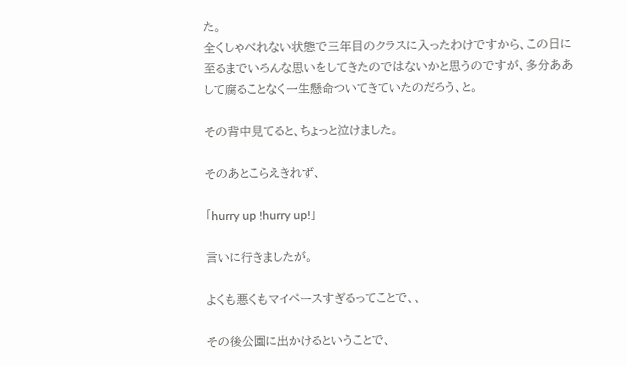た。
全くしゃべれない状態で三年目のクラスに入ったわけですから、この日に至るまでいろんな思いをしてきたのではないかと思うのですが、多分ああして腐ることなく一生懸命ついてきていたのだろう、と。

その背中見てると、ちょっと泣けました。

そのあとこらえきれず、

「hurry up !hurry up!」

言いに行きましたが。

よくも悪くもマイペースすぎるってことで、、

その後公園に出かけるということで、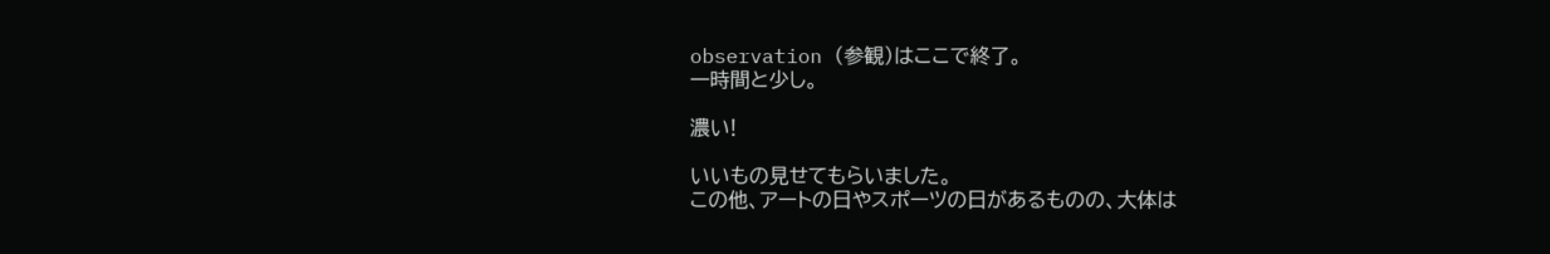observation (参観)はここで終了。
一時間と少し。

濃い!

いいもの見せてもらいました。
この他、アートの日やスポーツの日があるものの、大体は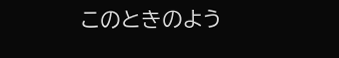このときのよう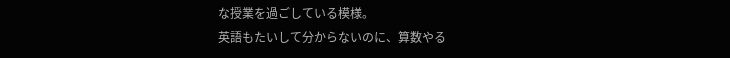な授業を過ごしている模様。
英語もたいして分からないのに、算数やる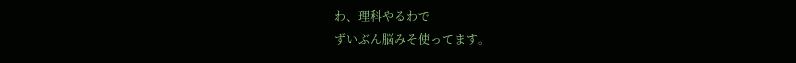わ、理科やるわで
ずいぶん脳みそ使ってます。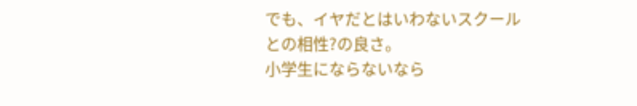でも、イヤだとはいわないスクールとの相性?の良さ。
小学生にならないなら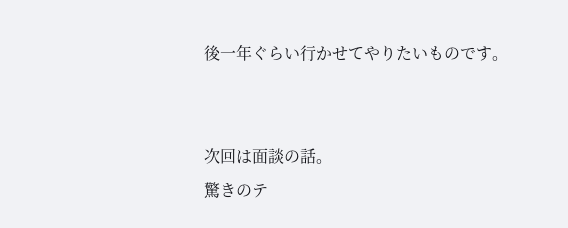後一年ぐらい行かせてやりたいものです。


次回は面談の話。
驚きのテ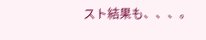スト結果も、、、。